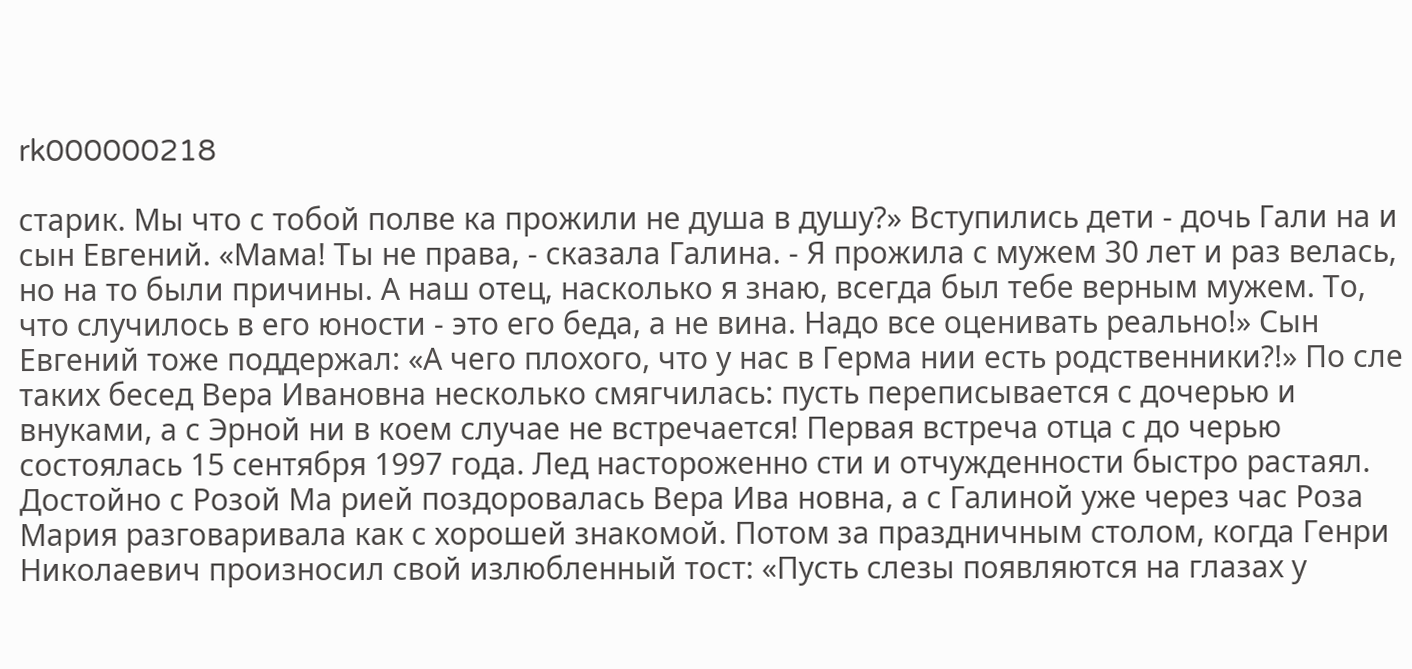rk000000218

старик. Мы что с тобой полве ка прожили не душа в душу?» Вступились дети - дочь Гали на и сын Евгений. «Мама! Ты не права, - сказала Галина. - Я прожила с мужем 30 лет и раз велась, но на то были причины. А наш отец, насколько я знаю, всегда был тебе верным мужем. То, что случилось в его юности - это его беда, а не вина. Надо все оценивать реально!» Сын Евгений тоже поддержал: «А чего плохого, что у нас в Герма нии есть родственники?!» По сле таких бесед Вера Ивановна несколько смягчилась: пусть переписывается с дочерью и внуками, а с Эрной ни в коем случае не встречается! Первая встреча отца с до черью состоялась 15 сентября 1997 года. Лед настороженно сти и отчужденности быстро растаял. Достойно с Розой Ма рией поздоровалась Вера Ива новна, а с Галиной уже через час Роза Мария разговаривала как с хорошей знакомой. Потом за праздничным столом, когда Генри Николаевич произносил свой излюбленный тост: «Пусть слезы появляются на глазах у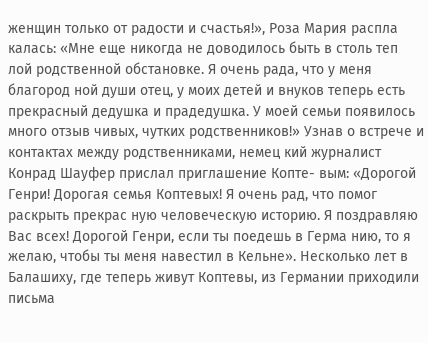женщин только от радости и счастья!», Роза Мария распла калась: «Мне еще никогда не доводилось быть в столь теп лой родственной обстановке. Я очень рада, что у меня благород ной души отец, у моих детей и внуков теперь есть прекрасный дедушка и прадедушка. У моей семьи появилось много отзыв чивых, чутких родственников!» Узнав о встрече и контактах между родственниками, немец кий журналист Конрад Шауфер прислал приглашение Копте- вым: «Дорогой Генри! Дорогая семья Коптевых! Я очень рад, что помог раскрыть прекрас ную человеческую историю. Я поздравляю Вас всех! Дорогой Генри, если ты поедешь в Герма нию, то я желаю, чтобы ты меня навестил в Кельне». Несколько лет в Балашиху, где теперь живут Коптевы, из Германии приходили письма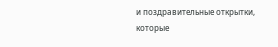и поздравительные открытки, которые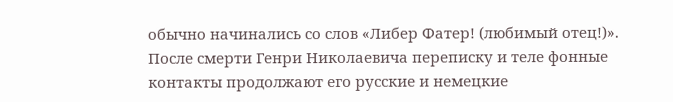обычно начинались со слов «Либер Фатер! (любимый отец!)». После смерти Генри Николаевича переписку и теле фонные контакты продолжают его русские и немецкие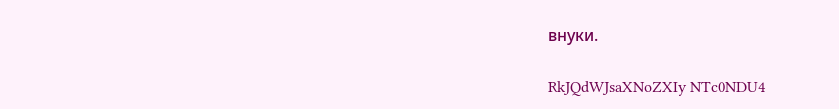внуки.

RkJQdWJsaXNoZXIy NTc0NDU4